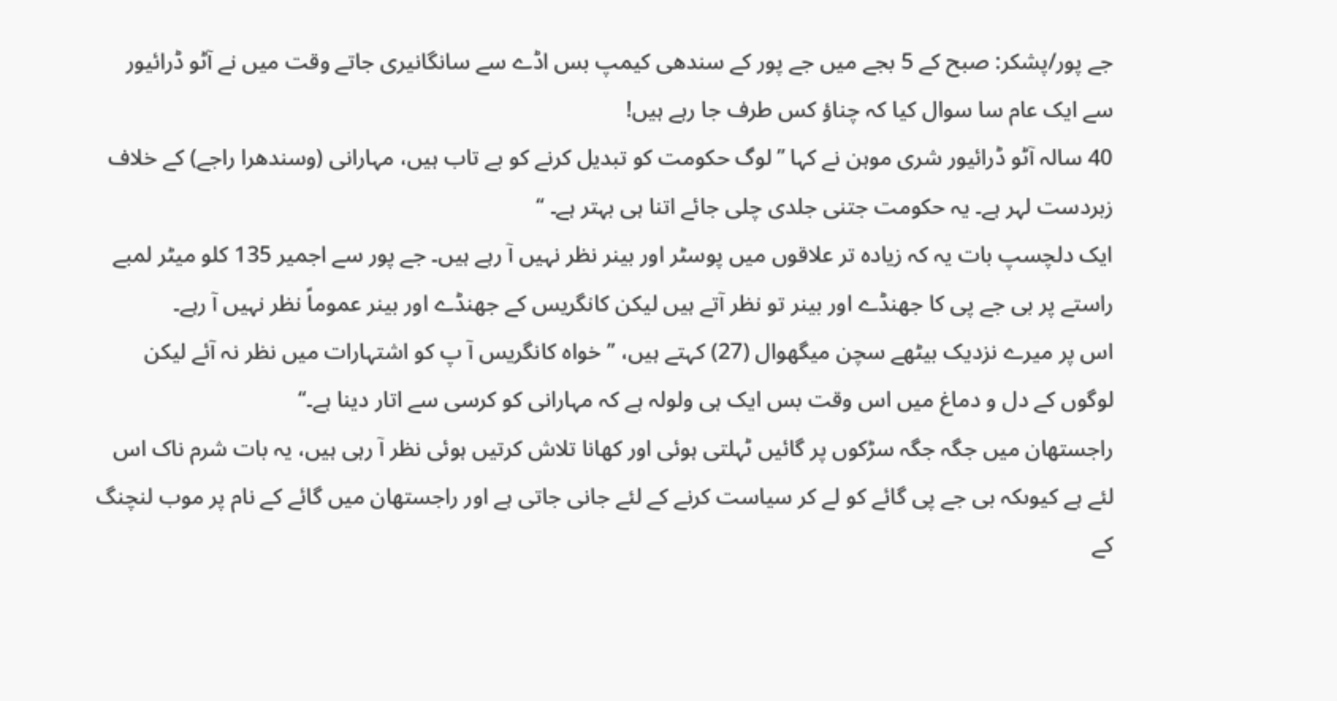جے پور/پشکر: صبح کے 5 بجے میں جے پور کے سندھی کیمپ بس اڈے سے سانگانیری جاتے وقت میں نے آٹو ڈرائیور سے ایک عام سا سوال کیا کہ چناؤ کس طرف جا رہے ہیں!
40 سالہ آٹو ڈرائیور شری موہن نے کہا ’’لوگ حکومت کو تبدیل کرنے کو بے تاب ہیں، مہارانی (وسندھرا راجے) کے خلاف زبردست لہر ہے۔ یہ حکومت جتنی جلدی چلی جائے اتنا ہی بہتر ہے۔ ‘‘
ایک دلچسپ بات یہ کہ زیادہ تر علاقوں میں پوسٹر اور بینر نظر نہیں آ رہے ہیں۔ جے پور سے اجمیر 135 کلو میٹر لمبے راستے پر بی جے پی کا جھنڈے اور بینر تو نظر آتے ہیں لیکن کانگریس کے جھنڈے اور بینر عموماً نظر نہیں آ رہے۔
اس پر میرے نزدیک بیٹھے سچن میگھوال (27) کہتے ہیں، ’’خواہ کانگریس آ پ کو اشتہارات میں نظر نہ آئے لیکن لوگوں کے دل و دماغ میں اس وقت بس ایک ہی ولولہ ہے کہ مہارانی کو کرسی سے اتار دینا ہے۔‘‘
راجستھان میں جگہ جگہ سڑکوں پر گائیں ٹہلتی ہوئی اور کھانا تلاش کرتیں ہوئی نظر آ رہی ہیں، یہ بات شرم ناک اس لئے ہے کیوںکہ بی جے پی گائے کو لے کر سیاست کرنے کے لئے جانی جاتی ہے اور راجستھان میں گائے کے نام پر موب لنچنگ کے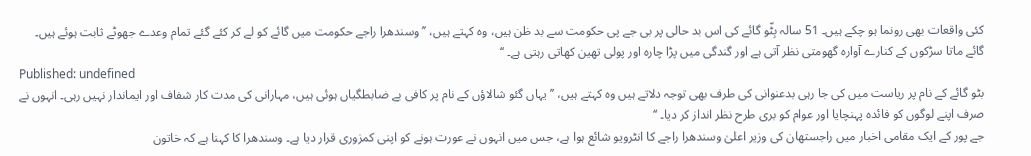کئی واقعات بھی رونما ہو چکے ہیں۔ 51 سالہ بِٹّو گائے کی اس بد حالی پر بی جے پی حکومت سے بد ظن ہیں، وہ کہتے ہیں، ’’وسندھرا راجے حکومت میں گائے کو لے کر کئے گئے تمام وعدے جھوٹے ثابت ہوئے ہیں۔ گائے ماتا سڑکوں کے کنارے آوارہ گھومتی نظر آتی ہے اور گندگی میں پڑا چارہ اور پولی تھین کھاتی رہتی ہے۔ ‘‘
Published: undefined
بٹو گائے کے نام پر ریاست میں کی جا رہی بدعنوانی کی طرف بھی توجہ دلاتے ہیں وہ کہتے ہیں، ’’یہاں گئو شالاؤں کے نام پر کافی بے ضابطگیاں ہوئی ہیں، مہارانی کی مدت کار شفاف اور ایماندار نہیں رہی۔ انہوں نے صرف اپنے لوگوں کو فائدہ پہنچایا اور عوام کو بری طرح نظر انداز کر دیا۔ ‘‘
جے پور کے ایک مقامی اخبار میں راجستھان کی وزیر اعلیٰ وسندھرا راجے کا انٹرویو شائع ہوا ہے، جس میں انہوں نے عورت ہونے کو اپنی کمزوری قرار دیا ہے۔ وسندھرا کا کہنا ہے کہ خاتون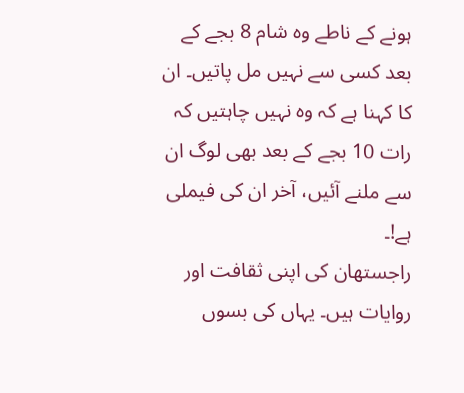ہونے کے ناطے وہ شام 8 بجے کے بعد کسی سے نہیں مل پاتیں۔ ان کا کہنا ہے کہ وہ نہیں چاہتیں کہ رات 10 بجے کے بعد بھی لوگ ان سے ملنے آئیں، آخر ان کی فیملی ہے!۔
راجستھان کی اپنی ثقافت اور روایات ہیں۔ یہاں کی بسوں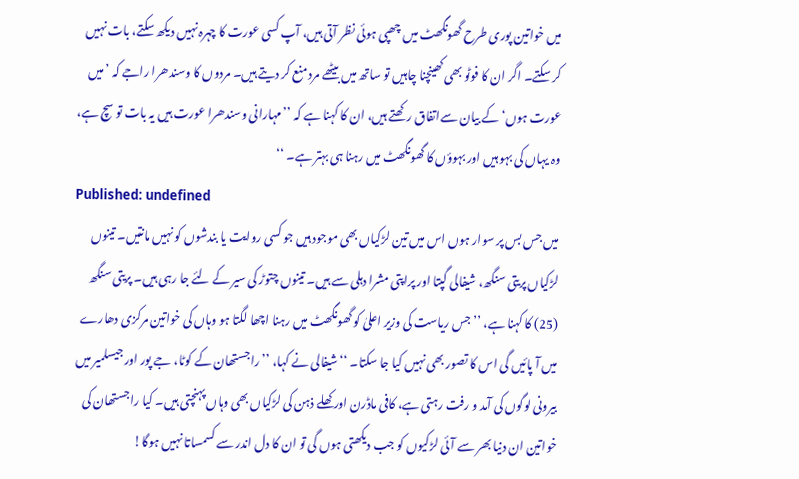میں خواتین پوری طرح گھونگھٹ میں چھپی ہوئی نظر آتی ہیں، آپ کسی عورت کا چہرہ نہیں دیکھ سکتے، بات نہیں کر سکتے۔ اگر ان کا فوٹو بھی کھینچنا چاہیں تو ساتھ میں بیٹھے مرد منع کر دیتے ہیں۔ مردوں کا وسندھرا راجے کہ ’میں عورت ہوں‘ کے بیان سےاتفاق رکھتے ہیں، ان کا کہنا ہے کہ ’’مہارانی وسندھرا عورت ہیں یہ بات تو سچ ہے، وہ یہاں کی بہو ہیں اور بہوؤں کا گھونگھٹ میں رہنا ہی بہتر ہے۔ ‘‘
Published: undefined
میں جس بس پر سوار ہوں اس میں تین لڑکیاں بھی موجود ہیں جو کسی روایت یا بندشوں کو نہیں مانتیں۔ تینوں لڑکیاں پریتی سنگھ، شیفالی گپتا اور پراپتی مشرا دہلی سے ہیں۔ تینوں چتوڑ کی سیر کے لئے جا رہی ہیں۔ پریتی سنگھ (25) کا کہنا ہے، ’’جس ریاست کی وزیر اعلیٰ کو گھونگھٹ میں رہنا اچھا لگتا ہو وہاں کی خواتین مرکزی دھارے میں آ پائیں گی اس کا تصور بھی نہیں کیا جا سکتا۔ ‘‘ شیفالی نے کہا، ’’راجستھان کے کوٹا، جے پور اور جیسلمیر میں بیرونی لوگوں کی آمد و رفت رہتی ہے، کافی ماڈرن اور کھلے ذہن کی لڑکیاں بھی وہاں پہنچتی ہیں۔ کیا راجستھان کی خواتین ان دنیا بھر سے آئی لڑکیوں کو جب دیکھتی ہوں گی تو ان کا دل اندر سے کسمساتا نہیں ہوگا!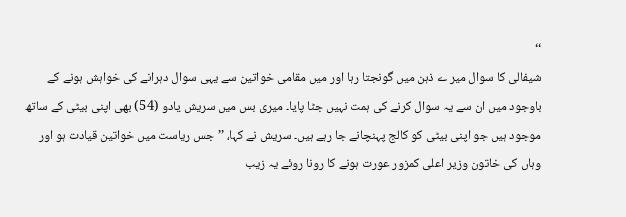‘‘
شیفالی کا سوال میر ے ذہن میں گونجتا رہا اور میں مقامی خواتین سے یہی سوال دہرانے کی خواہش ہونے کے باوجود میں ان سے یہ سوال کرنے کی ہمت نہیں جٹا پایا۔ میری بس میں سریش یادو (54) بھی اپنی بیٹی کے ساتھ موجود ہیں جو اپنی بیٹی کو کالج پہنچانے جا رہے ہیں۔ سریش نے کہا، ’’جس ریاست میں خواتین قیادت ہو اور وہاں کی خاتون وزیر اعلی کمزور عورت ہونے کا رونا روئے یہ زیب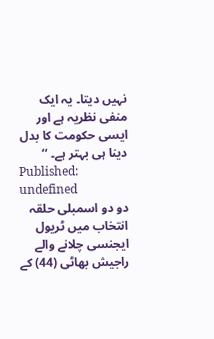نہیں دیتا۔ یہ ایک منفی نظریہ ہے اور ایسی حکومت کا بدل دینا ہی بہتر ہے۔ ‘‘
Published: undefined
دو دو اسمبلی حلقہ انتخاب میں ٹریول ایجنسی چلانے والے راجیش بھاٹی (44) کے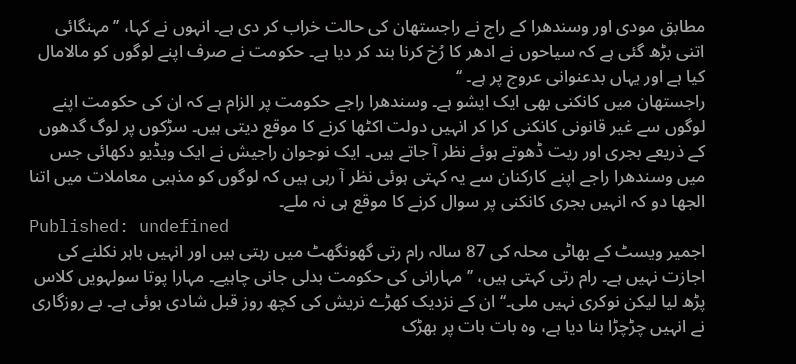مطابق مودی اور وسندھرا کے راج نے راجستھان کی حالت خراب کر دی ہے۔ انہوں نے کہا، ’’مہنگائی اتنی بڑھ گئی ہے کہ سیاحوں نے ادھر کا رُخ کرنا بند کر دیا ہے۔ حکومت نے صرف اپنے لوگوں کو مالامال کیا ہے اور یہاں بدعنوانی عروج پر ہے۔ ‘‘
راجستھان میں کانکنی بھی ایک ایشو ہے۔ وسندھرا راجے حکومت پر الزام ہے کہ ان کی حکومت اپنے لوگوں سے غیر قانونی کانکنی کرا کر انہیں دولت اکٹھا کرنے کا موقع دیتی ہیں۔ سڑکوں پر لوگ گدھوں کے ذریعے بجری اور ریت ڈھوتے ہوئے نظر آ جاتے ہیں۔ ایک نوجوان راجیش نے ایک ویڈیو دکھائی جس میں وسندھرا راجے اپنے کارکنان سے یہ کہتی ہوئی نظر آ رہی ہیں کہ لوگوں کو مذہبی معاملات میں اتنا الجھا دو کہ انہیں بجری کانکنی پر سوال کرنے کا موقع ہی نہ ملے۔
Published: undefined
اجمیر ویسٹ کے بھاٹی محلہ کی 87 سالہ رام رتی گھونگھٹ میں رہتی ہیں اور انہیں باہر نکلنے کی اجازت نہیں ہے۔ رام رتی کہتی ہیں، ’’مہارانی کی حکومت بدلی جانی چاہیے۔ مہارا پوتا سولہویں کلاس پڑھ لیا لیکن نوکری نہیں ملی۔‘‘ ان کے نزدیک کھڑے نریش کی کچھ روز قبل شادی ہوئی ہے۔ بے روزگاری نے انہیں چڑچڑا بنا دیا ہے، وہ بات بات پر بھڑک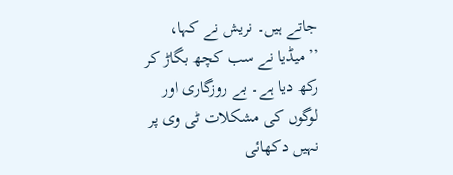جاتے ہیں۔ نریش نے کہا، ’’میڈیا نے سب کچھ بگاڑ کر رکھ دیا ہے۔ بے روزگاری اور لوگوں کی مشکلات ٹی وی پر نہیں دکھائی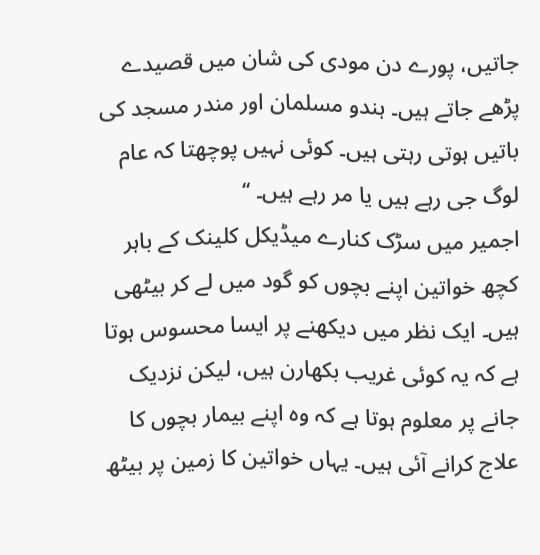جاتیں، پورے دن مودی کی شان میں قصیدے پڑھے جاتے ہیں۔ ہندو مسلمان اور مندر مسجد کی باتیں ہوتی رہتی ہیں۔ کوئی نہیں پوچھتا کہ عام لوگ جی رہے ہیں یا مر رہے ہیں۔ ‘‘
اجمیر میں سڑک کنارے میڈیکل کلینک کے باہر کچھ خواتین اپنے بچوں کو گود میں لے کر بیٹھی ہیں۔ ایک نظر میں دیکھنے پر ایسا محسوس ہوتا ہے کہ یہ کوئی غریب بکھارن ہیں، لیکن نزدیک جانے پر معلوم ہوتا ہے کہ وہ اپنے بیمار بچوں کا علاج کرانے آئی ہیں۔ یہاں خواتین کا زمین پر بیٹھ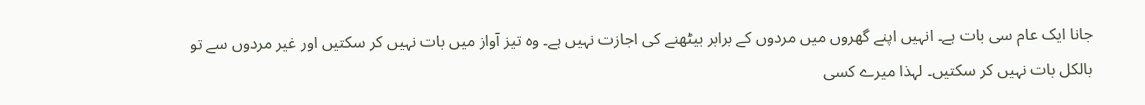جانا ایک عام سی بات ہے۔ انہیں اپنے گھروں میں مردوں کے برابر بیٹھنے کی اجازت نہیں ہے۔ وہ تیز آواز میں بات نہیں کر سکتیں اور غیر مردوں سے تو بالکل بات نہیں کر سکتیں۔ لہذا میرے کسی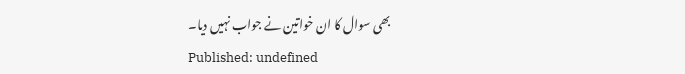بھی سوال کا ان خواتین نے جواب نہیں دیا۔
Published: undefined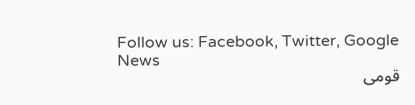Follow us: Facebook, Twitter, Google News
قومی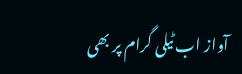آواز اب ٹیلی گرام پر بھی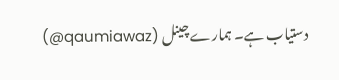دستیاب ہے۔ ہمارے چینل (qaumiawaz@)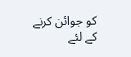کو جوائن کرنے کے لئے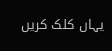یہاں کلک کریں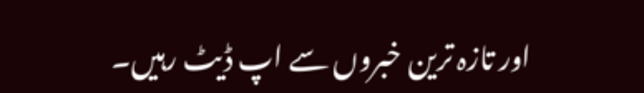اور تازہ ترین خبروں سے اپ ڈیٹ رہیں۔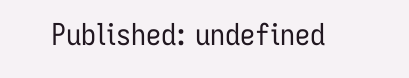Published: undefined